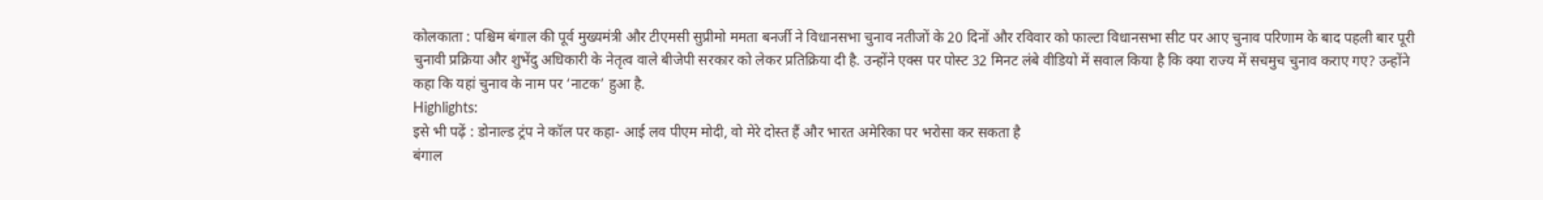कोलकाता : पश्चिम बंगाल की पूर्व मुख्यमंत्री और टीएमसी सुप्रीमो ममता बनर्जी ने विधानसभा चुनाव नतीजों के 20 दिनों और रविवार को फाल्टा विधानसभा सीट पर आए चुनाव परिणाम के बाद पहली बार पूरी चुनावी प्रक्रिया और शुभेंदु अधिकारी के नेतृत्व वाले बीजेपी सरकार को लेकर प्रतिक्रिया दी है. उन्होंने एक्स पर पोस्ट 32 मिनट लंबे वीडियो में सवाल किया है कि क्या राज्य में सचमुच चुनाव कराए गए? उन्होंने कहा कि यहां चुनाव के नाम पर ‘नाटक’ हुआ है.
Highlights:
इसे भी पढ़ें : डोनाल्ड ट्रंप ने कॉल पर कहा- आई लव पीएम मोदी, वो मेरे दोस्त हैं और भारत अमेरिका पर भरोसा कर सकता है
बंगाल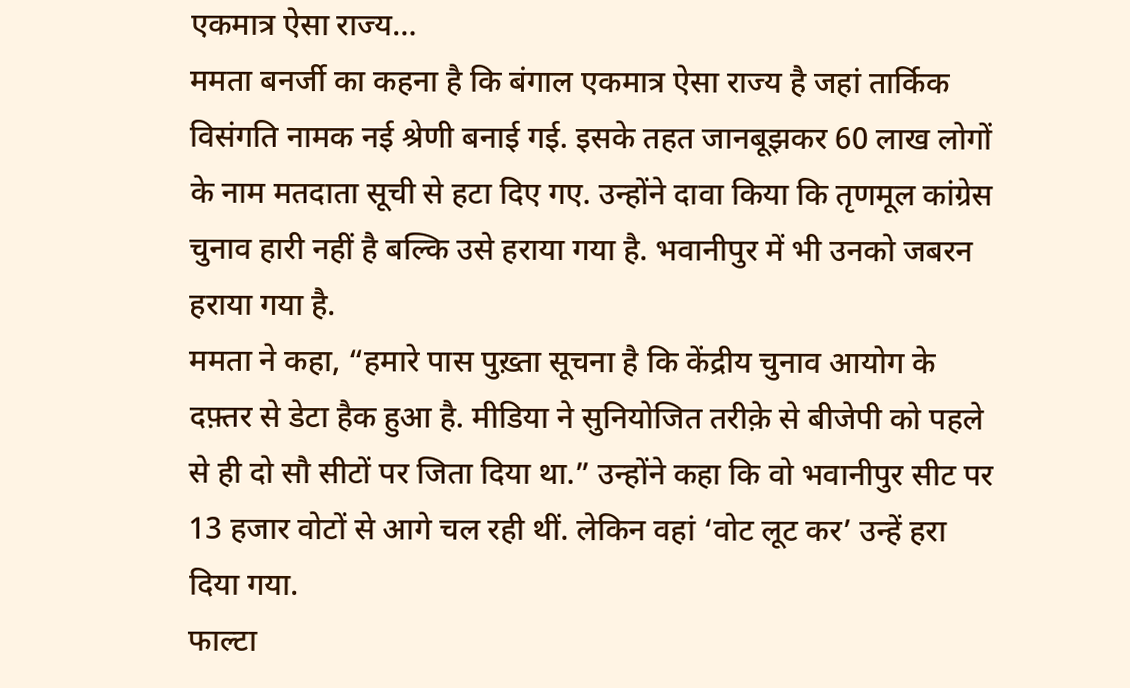एकमात्र ऐसा राज्य…
ममता बनर्जी का कहना है कि बंगाल एकमात्र ऐसा राज्य है जहां तार्किक विसंगति नामक नई श्रेणी बनाई गई. इसके तहत जानबूझकर 60 लाख लोगों के नाम मतदाता सूची से हटा दिए गए. उन्होंने दावा किया कि तृणमूल कांग्रेस चुनाव हारी नहीं है बल्कि उसे हराया गया है. भवानीपुर में भी उनको जबरन हराया गया है.
ममता ने कहा, “हमारे पास पुख़्ता सूचना है कि केंद्रीय चुनाव आयोग के दफ़्तर से डेटा हैक हुआ है. मीडिया ने सुनियोजित तरीक़े से बीजेपी को पहले से ही दो सौ सीटों पर जिता दिया था.” उन्होंने कहा कि वो भवानीपुर सीट पर 13 हजार वोटों से आगे चल रही थीं. लेकिन वहां ‘वोट लूट कर’ उन्हें हरा दिया गया.
फाल्टा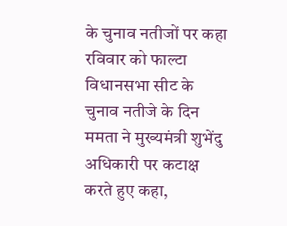के चुनाव नतीजों पर कहा
रविवार को फाल्टा विधानसभा सीट के चुनाव नतीजे के दिन ममता ने मुख्यमंत्री शुभेंदु अधिकारी पर कटाक्ष करते हुए कहा,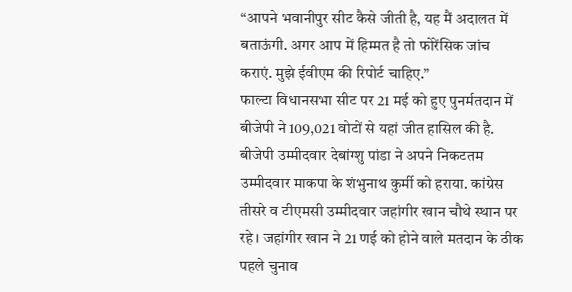“आपने भवानीपुर सीट कैसे जीती है, यह मैं अदालत में बताऊंगी. अगर आप में हिम्मत है तो फोरेंसिक जांच कराएं. मुझे ईवीएम की रिपोर्ट चाहिए.”
फाल्टा विधानसभा सीट पर 21 मई को हुए पुनर्मतदान में बीजेपी ने 109,021 वोटों से यहां जीत हासिल की है. बीजेपी उम्मीदवार देबांग्शु पांडा ने अपने निकटतम उम्मीदवार माकपा के शंभुनाथ कुर्मी को हराया. कांग्रेस तीसरे व टीएमसी उम्मीदवार जहांगीर खान चौथे स्थान पर रहे। जहांगीर खान ने 21 णई को होने वाले मतदान के ठीक पहले चुनाव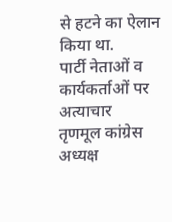से हटने का ऐलान किया था.
पार्टी नेताओं व कार्यकर्ताओं पर अत्याचार
तृणमूल कांग्रेस अध्यक्ष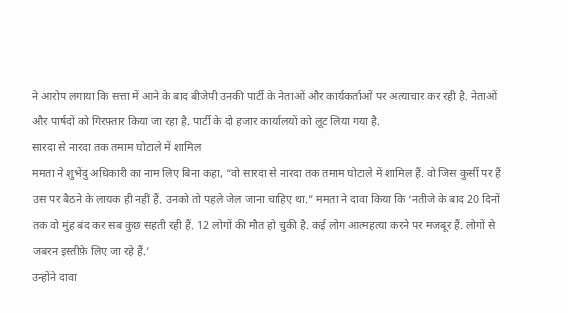ने आरोप लगाया कि सत्ता में आने के बाद बीजेपी उनकी पार्टी के नेताओं और कार्यकर्ताओं पर अत्याचार कर रही है. नेताओं और पार्षदों को गिरफ़्तार किया जा रहा है. पार्टी के दो हजार कार्यालयों को लूट लिया गया है.
सारदा से नारदा तक तमाम घोटाले में शामिल
ममता ने शुभेंदु अधिकारी का नाम लिए बिना कहा, “वो सारदा से नारदा तक तमाम घोटाले में शामिल हैं. वो जिस कुर्सी पर हैं उस पर बैठने के लायक ही नहीं हैं. उनको तो पहले जेल जाना चाहिए था.” ममता ने दावा किया कि ‘नतीजे के बाद 20 दिनों तक वो मुंह बंद कर सब कुछ सहती रही हैं. 12 लोगों की मौत हो चुकी है. कई लोग आत्महत्या करने पर मजबूर हैं. लोगों से जबरन इस्तीफ़े लिए जा रहे हैं.’
उन्होंने दावा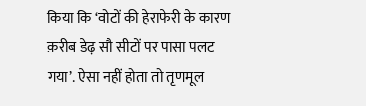किया कि ‘वोटों की हेराफेरी के कारण क़रीब डेढ़ सौ सीटों पर पासा पलट गया’. ऐसा नहीं होता तो तृणमूल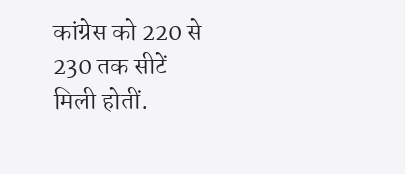कांग्रेस को 220 से 230 तक सीटें मिली होतीं.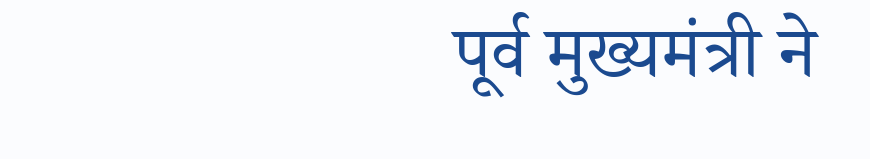पूर्व मुख्यमंत्री ने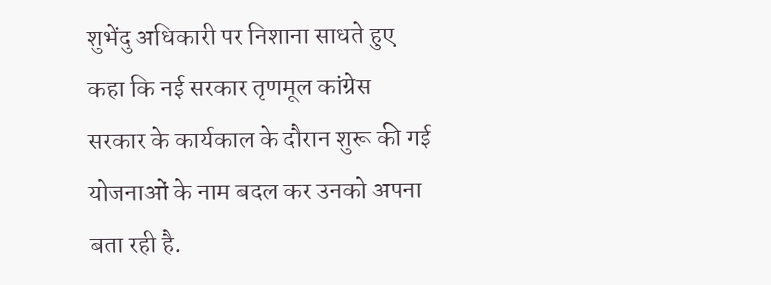शुभेंदु अधिकारी पर निशाना साधते हुए कहा कि नई सरकार तृणमूल कांग्रेस सरकार के कार्यकाल के दौरान शुरू की गई योजनाओं के नाम बदल कर उनको अपना बता रही है.